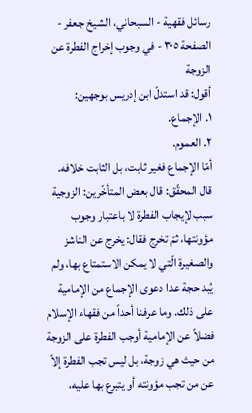رسائل فقهية - السبحاني، الشيخ جعفر - الصفحة ٣٠٥ - في وجوب إخراج الفطرة عن الزوجة
أقول: قد استدلّ ابن إدريس بوجهين:
١. الإجماع.
٢. العموم.
أمّا الإجماع فغير ثابت، بل الثابت خلافه. قال المحقّق: قال بعض المتأخّرين: الزوجية سبب لإيجاب الفطرة لا باعتبار وجوب مؤونتها، ثمّ تخرج فقال: يخرج عن الناشز والصغيرة الّتي لا يمكن الاستمتاع بها، ولم يُبد حجة عدا دعوى الإجماع من الإمامية على ذلك. وما عرفنا أحداً من فقهاء الإسلام فضلاً عن الإمامية أوجب الفطرة على الزوجة من حيث هي زوجة، بل ليس تجب الفطرة إلاّ عن من تجب مؤونته أو يتبرع بها عليه،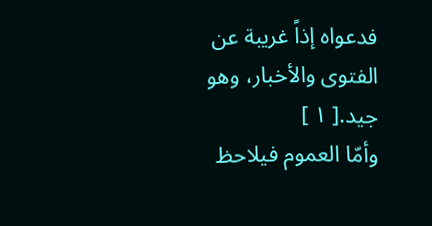فدعواه إذاً غريبة عن الفتوى والأخبار، وهو جيد.[ ١ ]
وأمّا العموم فيلاحظ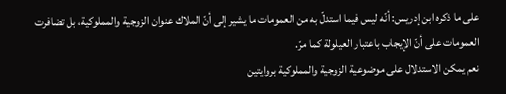على ما ذكره ابن إدريس: أنّه ليس فيما استدلّ به من العمومات ما يشير إلى أنّ الملاك عنوان الزوجية والمملوكية، بل تضافرت العمومات على أنّ الإيجاب باعتبار العيلولة كما مرّ.
نعم يمكن الاستدلال على موضوعية الزوجية والمملوكية بروايتين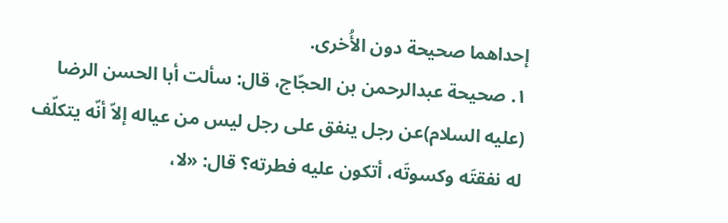إحداهما صحيحة دون الأُخرى.
١. صحيحة عبدالرحمن بن الحجّاج، قال: سألت أبا الحسن الرضا (عليه السلام)عن رجل ينفق على رجل ليس من عياله إلاّ أنّه يتكلّف له نفقتَه وكسوتَه، أتكون عليه فطرته؟ قال: «لا،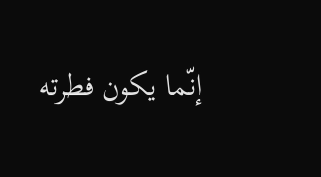إنّما يكون فطرته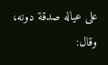على عياله صدقة دونه، وقال: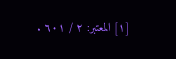[١] المعتبر: ٢ / ٦٠١ .